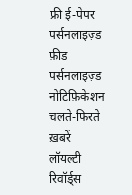फ्री ई-पेपर
पर्सनलाइज़्ड फ़ीड
पर्सनलाइज़्ड नोटिफ़िकेशन
चलते-फिरते ख़बरें
लॉयल्टी रिवॉर्ड्स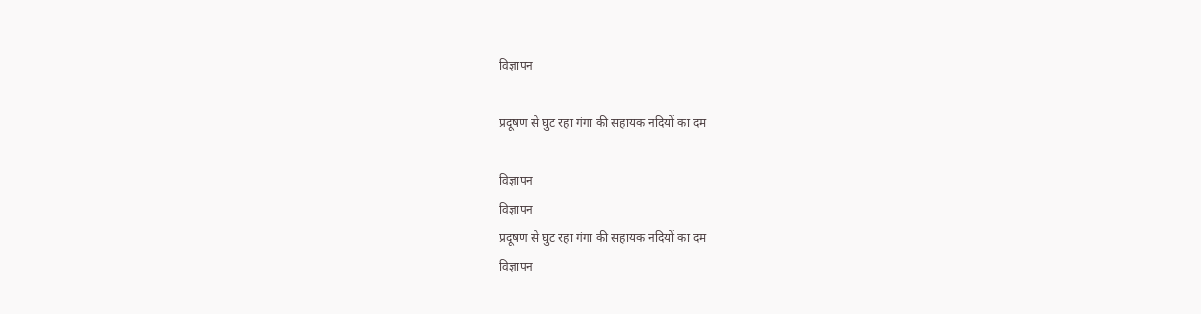विज्ञापन

प्रदूषण से घुट रहा गंगा की सहायक नदियों का दम

विज्ञापन
विज्ञापन
प्रदूषण से घुट रहा गंगा की सहायक नदियों का दम
विज्ञापन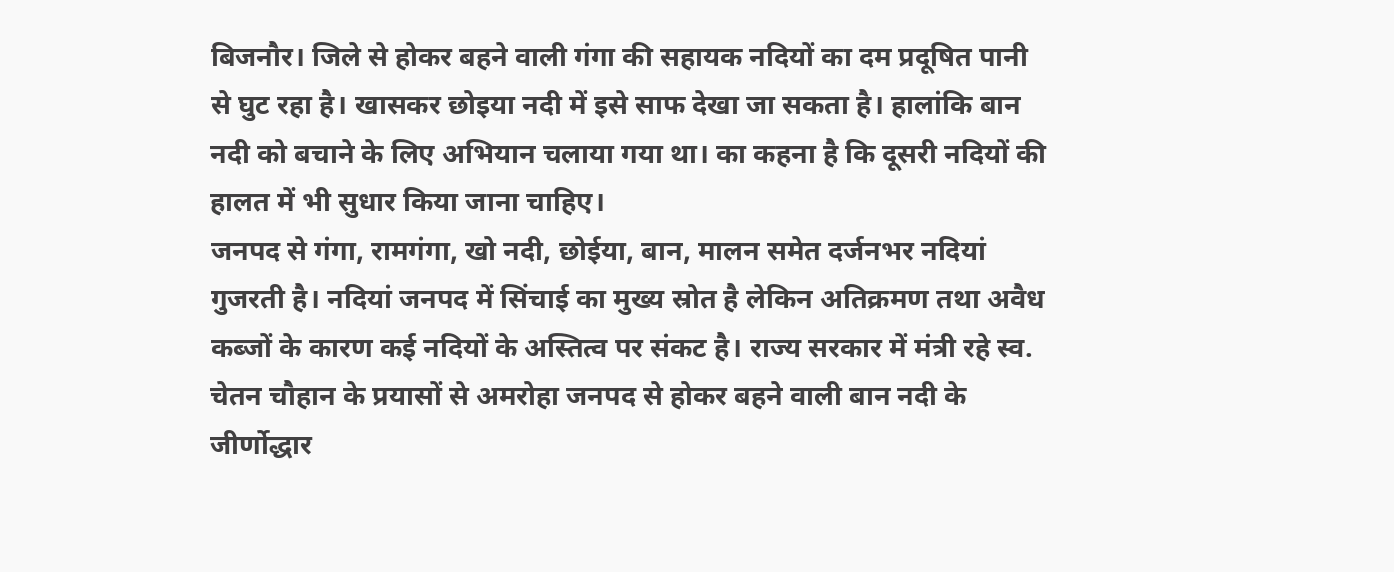बिजनौर। जिले से होकर बहने वाली गंगा की सहायक नदियों का दम प्रदूषित पानी से घुट रहा है। खासकर छोइया नदी में इसे साफ देखा जा सकता है। हालांकि बान नदी को बचाने के लिए अभियान चलाया गया था। का कहना है कि दूसरी नदियों की हालत में भी सुधार किया जाना चाहिए।
जनपद से गंगा, रामगंगा, खो नदी, छोईया, बान, मालन समेत दर्जनभर नदियां गुजरती है। नदियां जनपद में सिंचाई का मुख्य स्रोत है लेकिन अतिक्रमण तथा अवैध कब्जों के कारण कई नदियों के अस्तित्व पर संकट है। राज्य सरकार में मंत्री रहे स्व. चेतन चौहान के प्रयासों से अमरोहा जनपद से होकर बहने वाली बान नदी के जीर्णोद्धार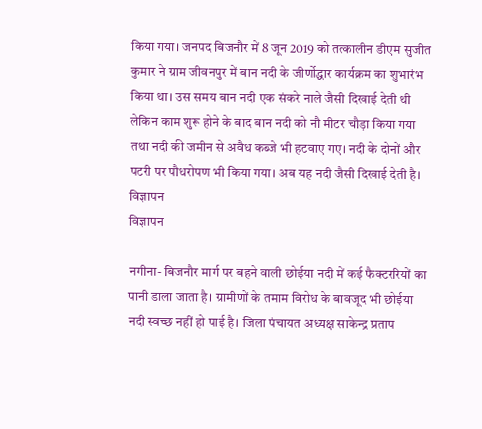किया गया। जनपद बिजनौर में 8 जून 2019 को तत्कालीन डीएम सुजीत कुमार ने ग्राम जीवनपुर में बान नदी के जीर्णोद्धार कार्यक्रम का शुभारंभ किया था। उस समय बान नदी एक संकरे नाले जैसी दिखाई देती थी लेकिन काम शुरू होने के बाद बान नदी को नौ मीटर चौड़ा किया गया तथा नदी की जमीन से अवैध कब्जे भी हटवाए गए। नदी के दोनों और पटरी पर पौधरोपण भी किया गया। अब यह नदी जैसी दिखाई देती है।
विज्ञापन
विज्ञापन

नगीना- बिजनौर मार्ग पर बहने वाली छोईया नदी में कई फैक्टररियों का पानी डाला जाता है। ग्रामीणों के तमाम विरोध के बावजूद भी छोईया नदी स्वच्छ नहीं हो पाई है। जिला पंचायत अध्यक्ष साकेन्द्र प्रताप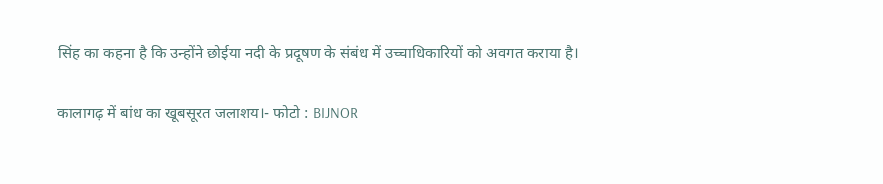सिंह का कहना है कि उन्होंने छोईया नदी के प्रदूषण के संबंध में उच्चाधिकारियों को अवगत कराया है।

कालागढ़ में बांध का खूबसूरत जलाशय।- फोटो : BIJNOR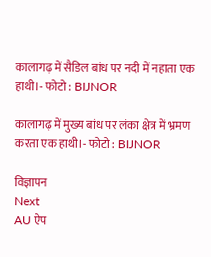कालागढ़ में सैडिल बांध पर नदी में नहाता एक हाथी।- फोटो : BIJNOR

कालागढ़ में मुख्य बांध पर लंका क्षेत्र में भ्रमण करता एक हाथी।- फोटो : BIJNOR

विज्ञापन
Next
AU ऐप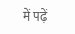में पढ़ें